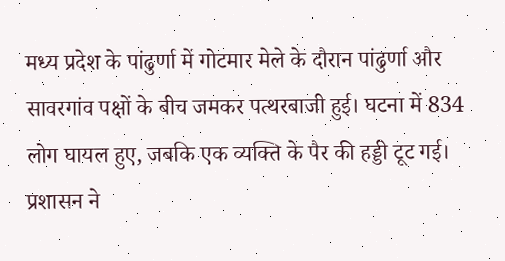मध्य प्रदेश के पांढुर्णा में गोटमार मेले के दौरान पांढुर्णा और सावरगांव पक्षों के बीच जमकर पत्थरबाजी हुई। घटना में 834 लोग घायल हुए, जबकि एक व्यक्ति के पैर की हड्डी टूट गई। प्रशासन ने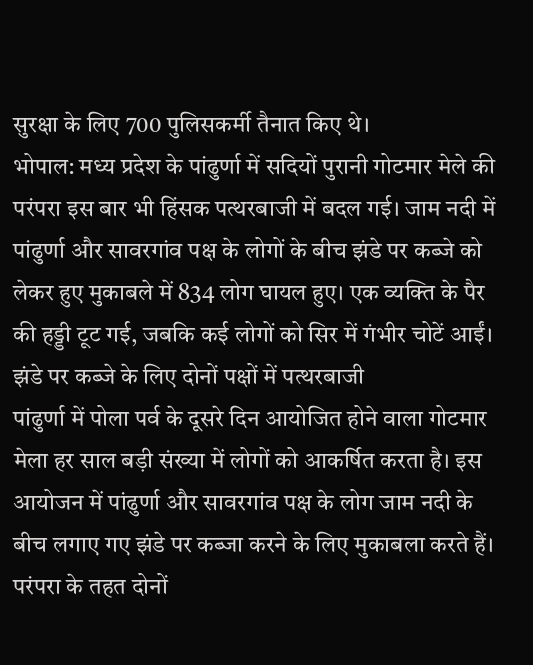सुरक्षा के लिए 700 पुलिसकर्मी तैनात किए थे।
भोपाल: मध्य प्रदेश के पांढुर्णा में सदियों पुरानी गोटमार मेले की परंपरा इस बार भी हिंसक पत्थरबाजी में बदल गई। जाम नदी में पांढुर्णा और सावरगांव पक्ष के लोगों के बीच झंडे पर कब्जे को लेकर हुए मुकाबले में 834 लोग घायल हुए। एक व्यक्ति के पैर की हड्डी टूट गई, जबकि कई लोगों को सिर में गंभीर चोटें आईं।
झंडे पर कब्जे के लिए दोनों पक्षों में पत्थरबाजी
पांढुर्णा में पोला पर्व के दूसरे दिन आयोजित होने वाला गोटमार मेला हर साल बड़ी संख्या में लोगों को आकर्षित करता है। इस आयोजन में पांढुर्णा और सावरगांव पक्ष के लोग जाम नदी के बीच लगाए गए झंडे पर कब्जा करने के लिए मुकाबला करते हैं।
परंपरा के तहत दोनों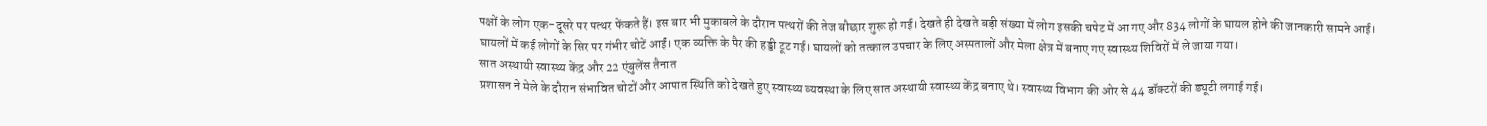पक्षों के लोग एक-दूसरे पर पत्थर फेंकते हैं। इस बार भी मुकाबले के दौरान पत्थरों की तेज बौछार शुरू हो गई। देखते ही देखते बड़ी संख्या में लोग इसकी चपेट में आ गए और 834 लोगों के घायल होने की जानकारी सामने आई।
घायलों में कई लोगों के सिर पर गंभीर चोटें आईं। एक व्यक्ति के पैर की हड्डी टूट गई। घायलों को तत्काल उपचार के लिए अस्पतालों और मेला क्षेत्र में बनाए गए स्वास्थ्य शिविरों में ले जाया गया।
सात अस्थायी स्वास्थ्य केंद्र और 22 एंबुलेंस तैनात
प्रशासन ने मेले के दौरान संभावित चोटों और आपात स्थिति को देखते हुए स्वास्थ्य व्यवस्था के लिए सात अस्थायी स्वास्थ्य केंद्र बनाए थे। स्वास्थ्य विभाग की ओर से 44 डॉक्टरों की ड्यूटी लगाई गई।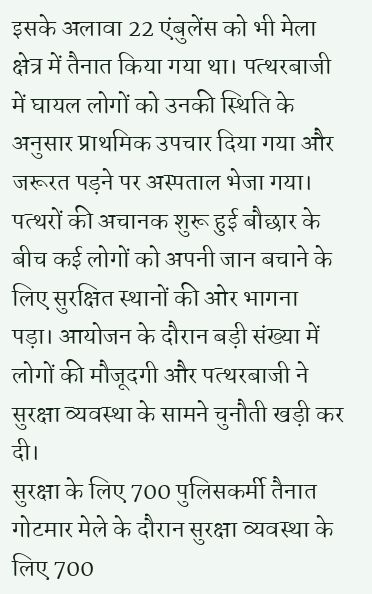इसके अलावा 22 एंबुलेंस को भी मेला क्षेत्र में तैनात किया गया था। पत्थरबाजी में घायल लोगों को उनकी स्थिति के अनुसार प्राथमिक उपचार दिया गया और जरूरत पड़ने पर अस्पताल भेजा गया।
पत्थरों की अचानक शुरू हुई बौछार के बीच कई लोगों को अपनी जान बचाने के लिए सुरक्षित स्थानों की ओर भागना पड़ा। आयोजन के दौरान बड़ी संख्या में लोगों की मौजूदगी और पत्थरबाजी ने सुरक्षा व्यवस्था के सामने चुनौती खड़ी कर दी।
सुरक्षा के लिए 700 पुलिसकर्मी तैनात
गोटमार मेले के दौरान सुरक्षा व्यवस्था के लिए 700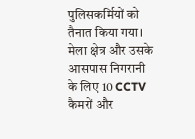पुलिसकर्मियों को तैनात किया गया। मेला क्षेत्र और उसके आसपास निगरानी के लिए 10 CCTV कैमरों और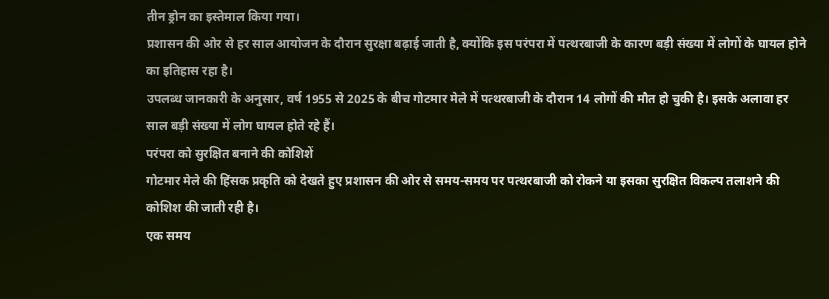तीन ड्रोन का इस्तेमाल किया गया।
प्रशासन की ओर से हर साल आयोजन के दौरान सुरक्षा बढ़ाई जाती है, क्योंकि इस परंपरा में पत्थरबाजी के कारण बड़ी संख्या में लोगों के घायल होने का इतिहास रहा है।
उपलब्ध जानकारी के अनुसार, वर्ष 1955 से 2025 के बीच गोटमार मेले में पत्थरबाजी के दौरान 14 लोगों की मौत हो चुकी है। इसके अलावा हर साल बड़ी संख्या में लोग घायल होते रहे हैं।
परंपरा को सुरक्षित बनाने की कोशिशें
गोटमार मेले की हिंसक प्रकृति को देखते हुए प्रशासन की ओर से समय-समय पर पत्थरबाजी को रोकने या इसका सुरक्षित विकल्प तलाशने की कोशिश की जाती रही है।
एक समय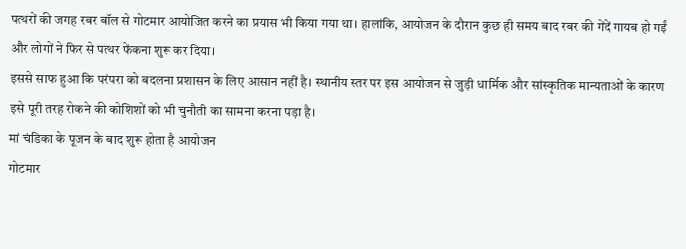पत्थरों की जगह रबर बॉल से गोटमार आयोजित करने का प्रयास भी किया गया था। हालांकि, आयोजन के दौरान कुछ ही समय बाद रबर की गेंदें गायब हो गईं और लोगों ने फिर से पत्थर फेंकना शुरू कर दिया।
इससे साफ हुआ कि परंपरा को बदलना प्रशासन के लिए आसान नहीं है। स्थानीय स्तर पर इस आयोजन से जुड़ी धार्मिक और सांस्कृतिक मान्यताओं के कारण इसे पूरी तरह रोकने की कोशिशों को भी चुनौती का सामना करना पड़ा है।
मां चंडिका के पूजन के बाद शुरू होता है आयोजन
गोटमार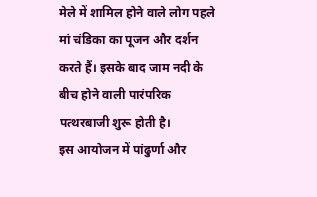मेले में शामिल होने वाले लोग पहले मां चंडिका का पूजन और दर्शन करते हैं। इसके बाद जाम नदी के बीच होने वाली पारंपरिक पत्थरबाजी शुरू होती है।
इस आयोजन में पांढुर्णा और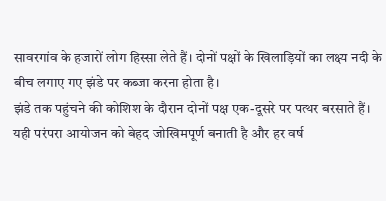सावरगांव के हजारों लोग हिस्सा लेते हैं। दोनों पक्षों के खिलाड़ियों का लक्ष्य नदी के बीच लगाए गए झंडे पर कब्जा करना होता है।
झंडे तक पहुंचने की कोशिश के दौरान दोनों पक्ष एक-दूसरे पर पत्थर बरसाते हैं। यही परंपरा आयोजन को बेहद जोखिमपूर्ण बनाती है और हर वर्ष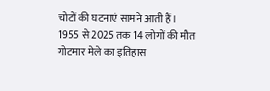चोटों की घटनाएं सामने आती हैं।
1955 से 2025 तक 14 लोगों की मौत
गोटमार मेले का इतिहास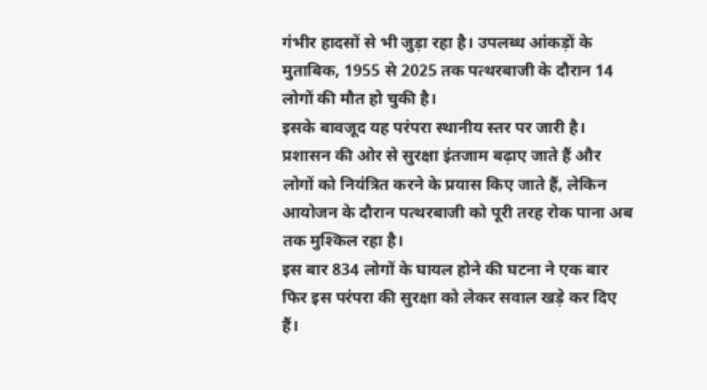गंभीर हादसों से भी जुड़ा रहा है। उपलब्ध आंकड़ों के मुताबिक, 1955 से 2025 तक पत्थरबाजी के दौरान 14 लोगों की मौत हो चुकी है।
इसके बावजूद यह परंपरा स्थानीय स्तर पर जारी है। प्रशासन की ओर से सुरक्षा इंतजाम बढ़ाए जाते हैं और लोगों को नियंत्रित करने के प्रयास किए जाते हैं, लेकिन आयोजन के दौरान पत्थरबाजी को पूरी तरह रोक पाना अब तक मुश्किल रहा है।
इस बार 834 लोगों के घायल होने की घटना ने एक बार फिर इस परंपरा की सुरक्षा को लेकर सवाल खड़े कर दिए हैं।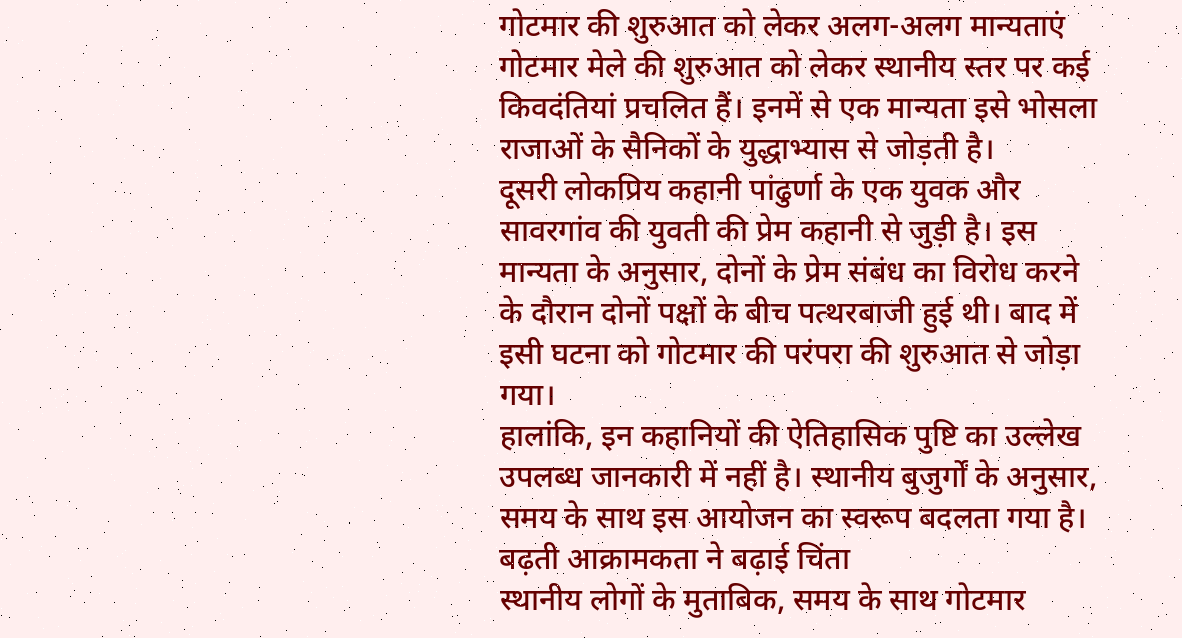गोटमार की शुरुआत को लेकर अलग-अलग मान्यताएं
गोटमार मेले की शुरुआत को लेकर स्थानीय स्तर पर कई किवदंतियां प्रचलित हैं। इनमें से एक मान्यता इसे भोसला राजाओं के सैनिकों के युद्धाभ्यास से जोड़ती है।
दूसरी लोकप्रिय कहानी पांढुर्णा के एक युवक और सावरगांव की युवती की प्रेम कहानी से जुड़ी है। इस मान्यता के अनुसार, दोनों के प्रेम संबंध का विरोध करने के दौरान दोनों पक्षों के बीच पत्थरबाजी हुई थी। बाद में इसी घटना को गोटमार की परंपरा की शुरुआत से जोड़ा गया।
हालांकि, इन कहानियों की ऐतिहासिक पुष्टि का उल्लेख उपलब्ध जानकारी में नहीं है। स्थानीय बुजुर्गों के अनुसार, समय के साथ इस आयोजन का स्वरूप बदलता गया है।
बढ़ती आक्रामकता ने बढ़ाई चिंता
स्थानीय लोगों के मुताबिक, समय के साथ गोटमार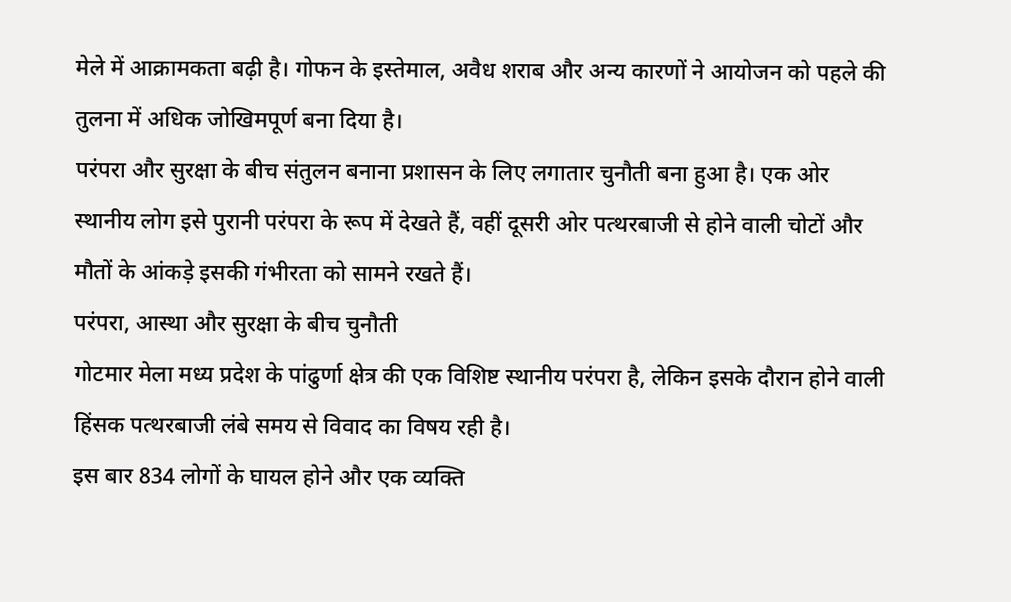मेले में आक्रामकता बढ़ी है। गोफन के इस्तेमाल, अवैध शराब और अन्य कारणों ने आयोजन को पहले की तुलना में अधिक जोखिमपूर्ण बना दिया है।
परंपरा और सुरक्षा के बीच संतुलन बनाना प्रशासन के लिए लगातार चुनौती बना हुआ है। एक ओर स्थानीय लोग इसे पुरानी परंपरा के रूप में देखते हैं, वहीं दूसरी ओर पत्थरबाजी से होने वाली चोटों और मौतों के आंकड़े इसकी गंभीरता को सामने रखते हैं।
परंपरा, आस्था और सुरक्षा के बीच चुनौती
गोटमार मेला मध्य प्रदेश के पांढुर्णा क्षेत्र की एक विशिष्ट स्थानीय परंपरा है, लेकिन इसके दौरान होने वाली हिंसक पत्थरबाजी लंबे समय से विवाद का विषय रही है।
इस बार 834 लोगों के घायल होने और एक व्यक्ति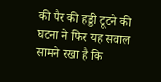की पैर की हड्डी टूटने की घटना ने फिर यह सवाल सामने रखा है कि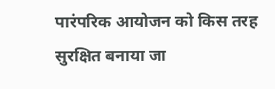पारंपरिक आयोजन को किस तरह सुरक्षित बनाया जा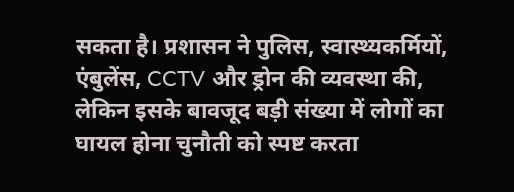सकता है। प्रशासन ने पुलिस, स्वास्थ्यकर्मियों, एंबुलेंस, CCTV और ड्रोन की व्यवस्था की, लेकिन इसके बावजूद बड़ी संख्या में लोगों का घायल होना चुनौती को स्पष्ट करता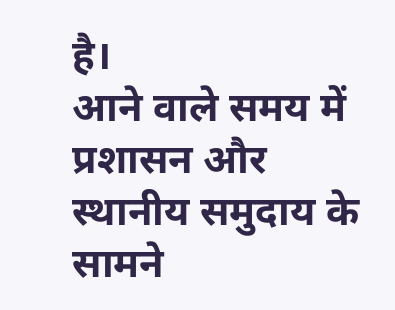है।
आने वाले समय में प्रशासन और स्थानीय समुदाय के सामने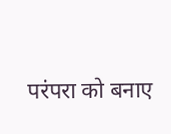परंपरा को बनाए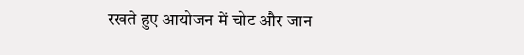रखते हुए आयोजन में चोट और जान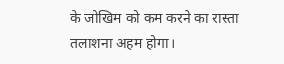के जोखिम को कम करने का रास्ता तलाशना अहम होगा।